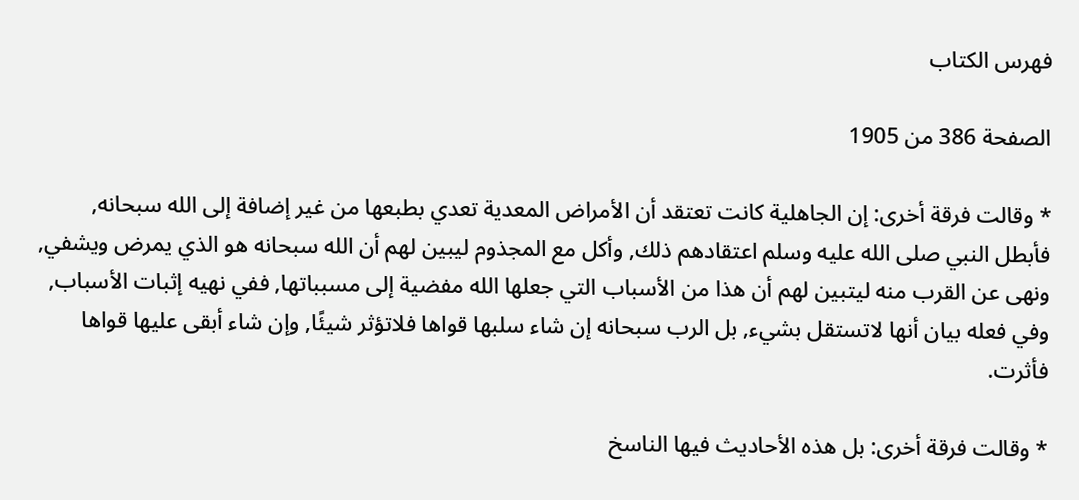فهرس الكتاب

الصفحة 386 من 1905

* وقالت فرقة أخرى: إن الجاهلية كانت تعتقد أن الأمراض المعدية تعدي بطبعها من غير إضافة إلى الله سبحانه, فأبطل النبي صلى الله عليه وسلم اعتقادهم ذلك, وأكل مع المجذوم ليبين لهم أن الله سبحانه هو الذي يمرض ويشفي, ونهى عن القرب منه ليتبين لهم أن هذا من الأسباب التي جعلها الله مفضية إلى مسبباتها, ففي نهيه إثبات الأسباب, وفي فعله بيان أنها لاتستقل بشيء, بل الرب سبحانه إن شاء سلبها قواها فلاتؤثر شيئًا, وإن شاء أبقى عليها قواها فأثرت.

* وقالت فرقة أخرى: بل هذه الأحاديث فيها الناسخ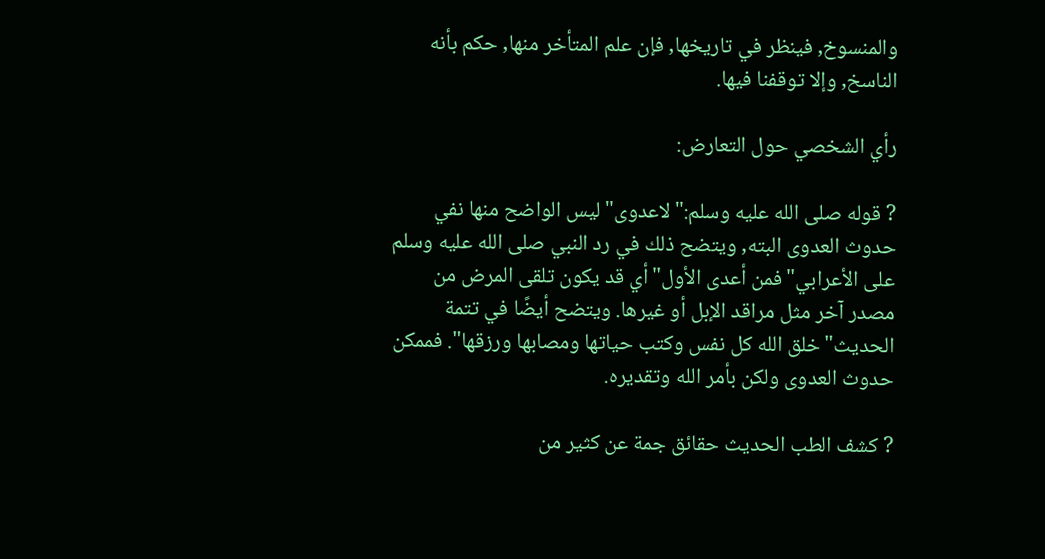والمنسوخ, فينظر في تاريخها, فإن علم المتأخر منها, حكم بأنه الناسخ, وإلا توقفنا فيها.

رأي الشخصي حول التعارض:

? قوله صلى الله عليه وسلم:"لاعدوى"ليس الواضح منها نفي حدوث العدوى البته, ويتضح ذلك في رد النبي صلى الله عليه وسلم على الأعرابي"فمن أعدى الأول"أي قد يكون تلقى المرض من مصدر آخر مثل مراقد الإبل أو غيرها. ويتضح أيضًا في تتمة الحديث"خلق الله كل نفس وكتب حياتها ومصابها ورزقها". فممكن حدوث العدوى ولكن بأمر الله وتقديره.

? كشف الطب الحديث حقائق جمة عن كثير من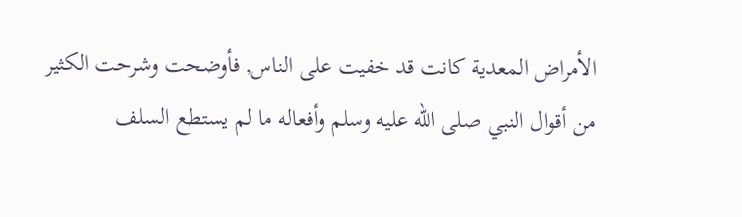الأمراض المعدية كانت قد خفيت على الناس, فأوضحت وشرحت الكثير من أقوال النبي صلى الله عليه وسلم وأفعاله ما لم يستطع السلف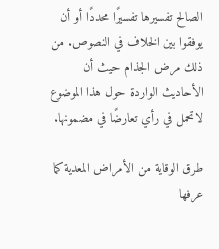الصالح تفسيرها تفسيرًا محددًا أو أن يوفقوا بين الخلاف في النصوص. من ذلك مرض الجذام حيث أن الأحاديث الواردة حول هذا الموضوع لاتحمل في رأي تعارضًا في مضمونها.

طرق الوقاية من الأمراض المعدية كما عرفها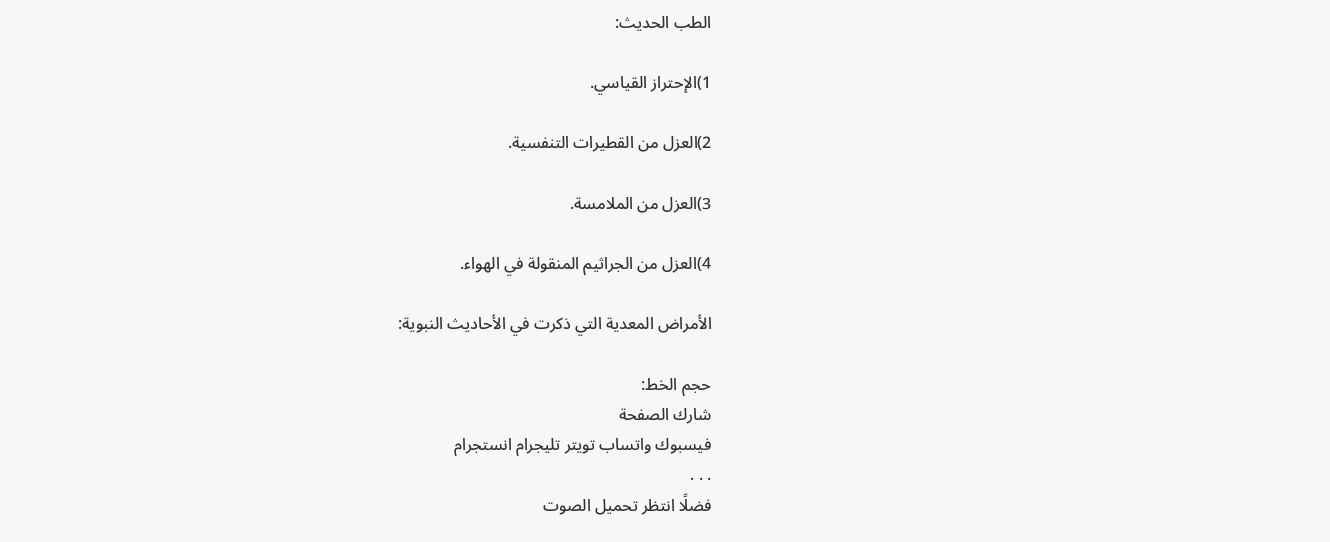الطب الحديث:

1)الإحتراز القياسي.

2)العزل من القطيرات التنفسية.

3)العزل من الملامسة.

4)العزل من الجراثيم المنقولة في الهواء.

الأمراض المعدية التي ذكرت في الأحاديث النبوية:

حجم الخط:
شارك الصفحة
فيسبوك واتساب تويتر تليجرام انستجرام
. . .
فضلًا انتظر تحميل الصوت